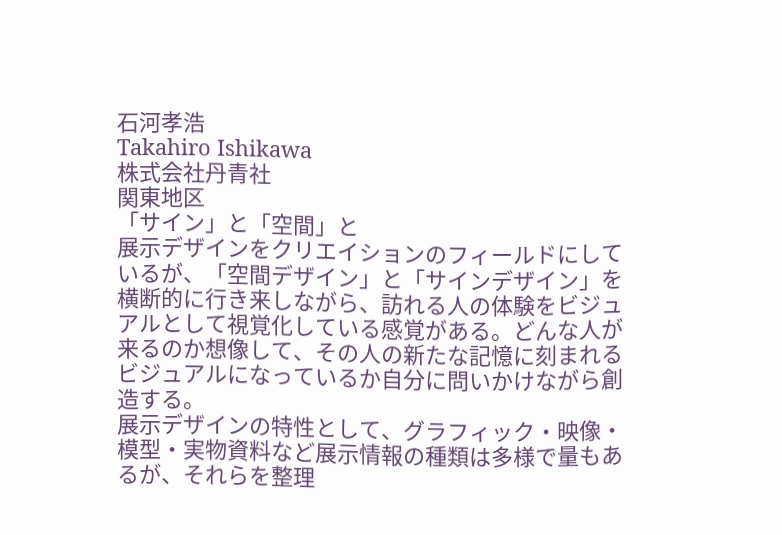石河孝浩
Takahiro Ishikawa
株式会社丹青社
関東地区
「サイン」と「空間」と
展示デザインをクリエイションのフィールドにしているが、「空間デザイン」と「サインデザイン」を横断的に行き来しながら、訪れる人の体験をビジュアルとして視覚化している感覚がある。どんな人が来るのか想像して、その人の新たな記憶に刻まれるビジュアルになっているか自分に問いかけながら創造する。
展示デザインの特性として、グラフィック・映像・模型・実物資料など展示情報の種類は多様で量もあるが、それらを整理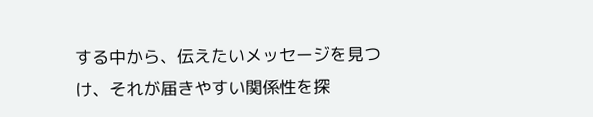する中から、伝えたいメッセージを見つけ、それが届きやすい関係性を探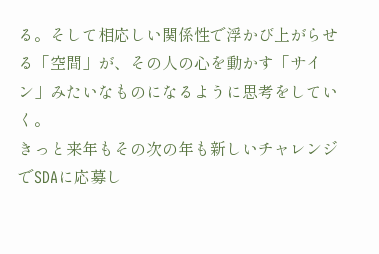る。そして相応しい関係性で浮かび上がらせる「空間」が、その人の心を動かす「サイン」みたいなものになるように思考をしていく。
きっと来年もその次の年も新しいチャレンジでSDAに応募し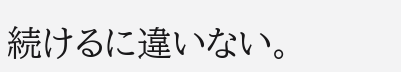続けるに違いない。